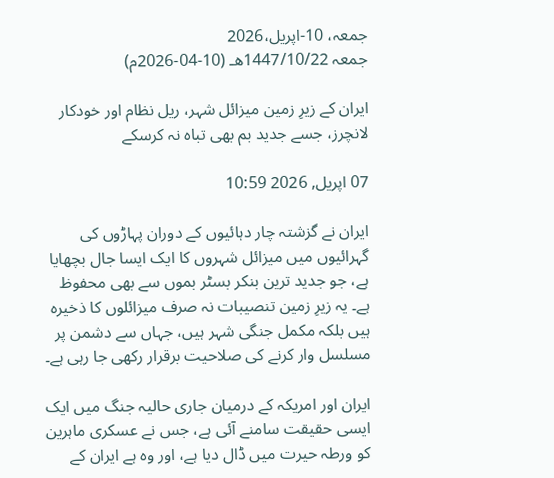جمعہ، 10-اپریل،2026
جمعہ 1447/10/22هـ (10-04-2026م)

ایران کے زیرِ زمین میزائل شہر، ریل نظام اور خودکار لانچرز، جسے جدید بم بھی تباہ نہ کرسکے

07 اپریل, 2026 10:59

ایران نے گزشتہ چار دہائیوں کے دوران پہاڑوں کی گہرائیوں میں میزائل شہروں کا ایک ایسا جال بچھایا ہے، جو جدید ترین بنکر بسٹر بموں سے بھی محفوظ ہے۔ یہ زیرِ زمین تنصیبات نہ صرف میزائلوں کا ذخیرہ ہیں بلکہ مکمل جنگی شہر ہیں، جہاں سے دشمن پر مسلسل وار کرنے کی صلاحیت برقرار رکھی جا رہی ہے۔

ایران اور امریکہ کے درمیان جاری حالیہ جنگ میں ایک ایسی حقیقت سامنے آئی ہے، جس نے عسکری ماہرین کو ورطہ حیرت میں ڈال دیا ہے، اور وہ ہے ایران کے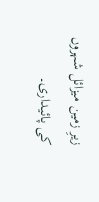زیرِ زمین میزائل شہروں کی پائیداری۔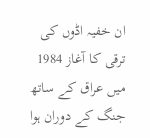ان خفیہ اڈوں کی ترقی کا آغاز 1984 میں عراق کے ساتھ جنگ کے دوران ہوا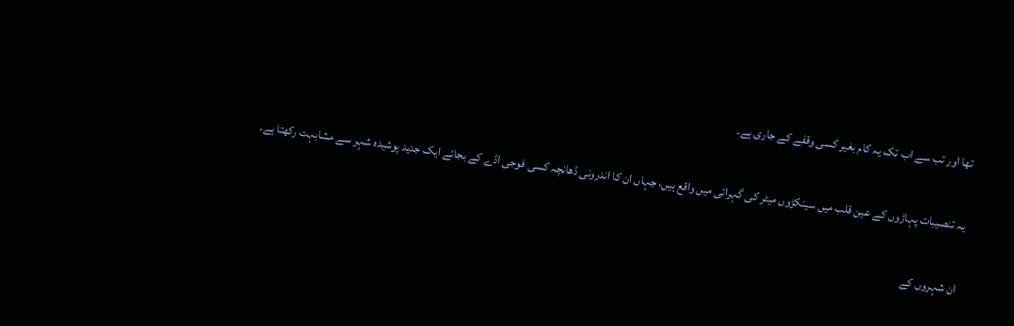تھا اور تب سے اب تک یہ کام بغیر کسی وقفے کے جاری ہے۔

یہ تنصیبات پہاڑوں کے عین قلب میں سینکڑوں میٹر کی گہرائی میں واقع ہیں، جہاں ان کا اندرونی ڈھانچہ کسی فوجی اڈے کے بجائے ایک جدید پوشیدہ شہر سے مشابہت رکھتا ہے۔

ان شہروں کے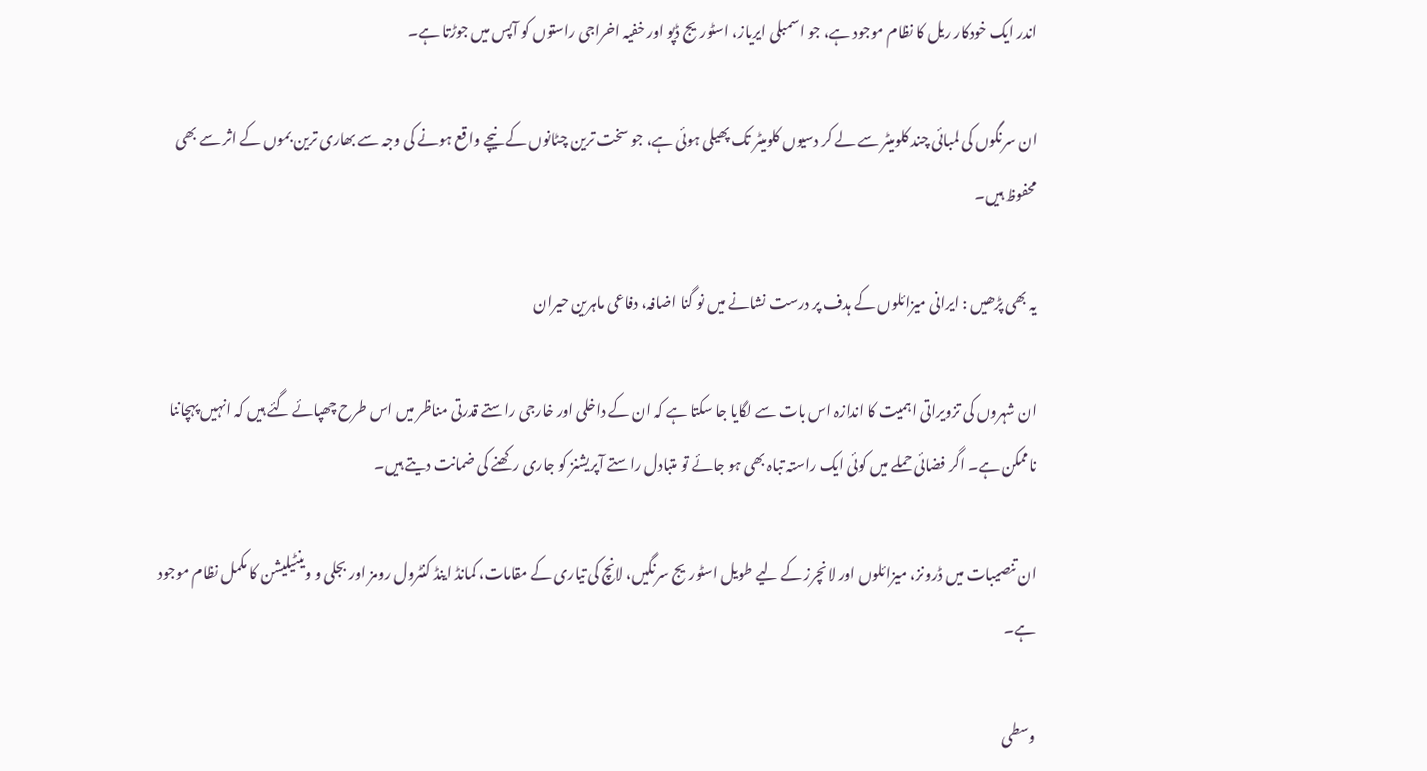اندر ایک خودکار ریل کا نظام موجود ہے، جو اسمبلی ایریاز، اسٹوریج ڈپو اور خفیہ اخراجی راستوں کو آپس میں جوڑتا ہے۔

ان سرنگوں کی لمبائی چند کلومیٹر سے لے کر دسیوں کلومیٹر تک پھیلی ہوئی ہے، جو سخت ترین چٹانوں کے نیچے واقع ہونے کی وجہ سے بھاری ترین بموں کے اثر سے بھی محفوظ ہیں۔

یہ بھی پڑھیں : ایرانی میزائلوں کے ہدف پر درست نشانے میں نو گنا اضافہ، دفاعی ماہرین حیران

ان شہروں کی تزویراتی اہمیت کا اندازہ اس بات سے لگایا جا سکتا ہے کہ ان کے داخلی اور خارجی راستے قدرتی مناظر میں اس طرح چھپائے گئے ہیں کہ انہیں پہچاننا ناممکن ہے۔ اگر فضائی حملے میں کوئی ایک راستہ تباہ بھی ہو جائے تو متبادل راستے آپریشنز کو جاری رکھنے کی ضمانت دیتے ہیں۔

ان تنصیبات میں ڈرونز، میزائلوں اور لانچرز کے لیے طویل اسٹوریج سرنگیں، لانچ کی تیاری کے مقامات، کمانڈ اینڈ کنٹرول رومز اور بجلی و وینٹیلیشن کا مکمل نظام موجود ہے۔

وسطی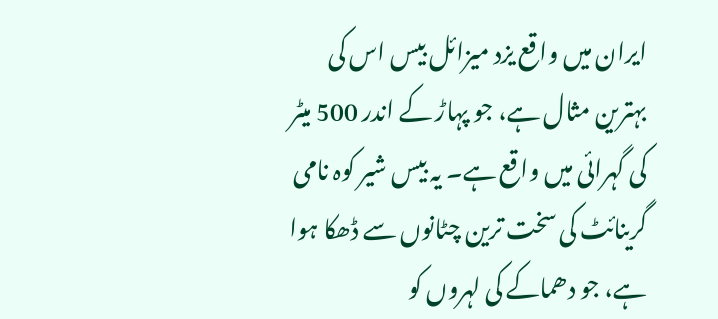ایران میں واقع یزد میزائل بیس اس کی بہترین مثال ہے، جو پہاڑ کے اندر 500 میٹر کی گہرائی میں واقع ہے۔ یہ بیس شیر کوہ نامی گرینائٹ کی سخت ترین چٹانوں سے ڈھکا ہوا ہے، جو دھماکے کی لہروں کو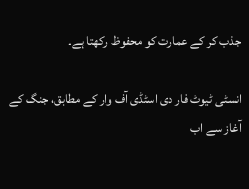جذب کر کے عمارت کو محفوظ رکھتا ہے۔

انسٹی ٹیوٹ فار دی اسٹڈی آف وار کے مطابق، جنگ کے آغاز سے اب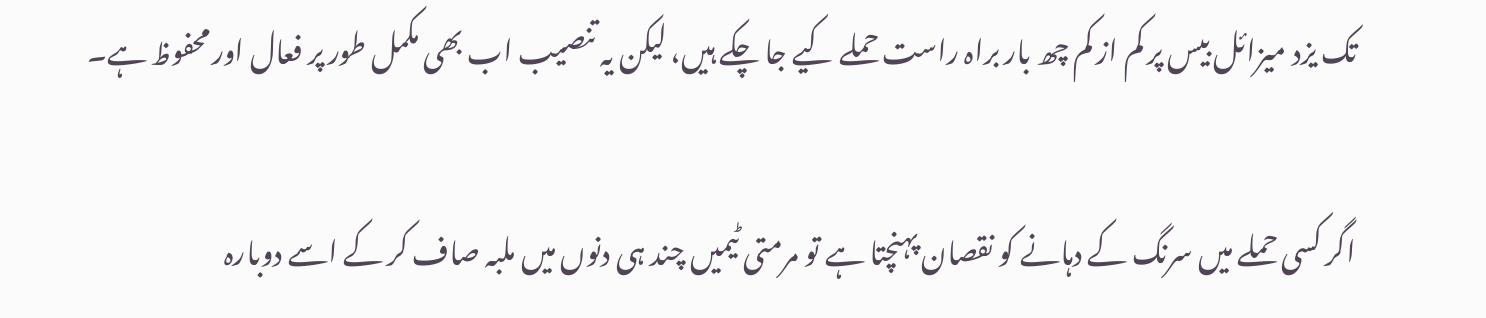تک یزد میزائل بیس پر کم از کم چھ بار براہ راست حملے کیے جا چکے ہیں، لیکن یہ تنصیب اب بھی مکمل طور پر فعال اور محفوظ ہے۔

اگر کسی حملے میں سرنگ کے دہانے کو نقصان پہنچتا ہے تو مرمتی ٹیمیں چند ہی دنوں میں ملبہ صاف کر کے اسے دوبارہ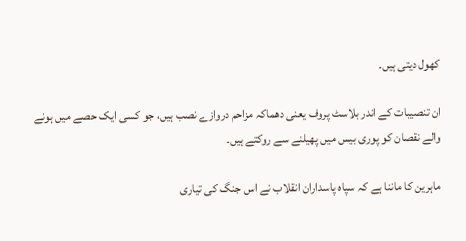کھول دیتی ہیں۔

ان تنصیبات کے اندر بلاسٹ پروف یعنی دھماکہ مزاحم دروازے نصب ہیں، جو کسی ایک حصے میں ہونے والے نقصان کو پوری بیس میں پھیلنے سے روکتے ہیں۔

ماہرین کا ماننا ہے کہ سپاہ پاسداران انقلاب نے اس جنگ کی تیاری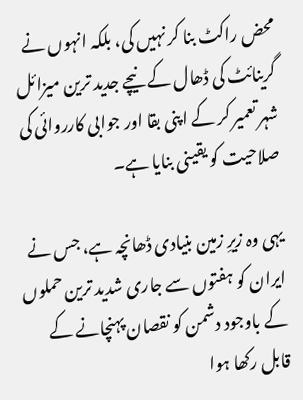محض راکٹ بنا کر نہیں کی، بلکہ انہوں نے گرینائٹ کی ڈھال کے نیچے جدید ترین میزائل شہر تعمیر کر کے اپنی بقا اور جوابی کارروائی کی صلاحیت کو یقینی بنایا ہے۔

یہی وہ زیرِ زمین بنیادی ڈھانچہ ہے، جس نے ایران کو ہفتوں سے جاری شدید ترین حملوں کے باوجود دشمن کو نقصان پہنچانے کے قابل رکھا ہوا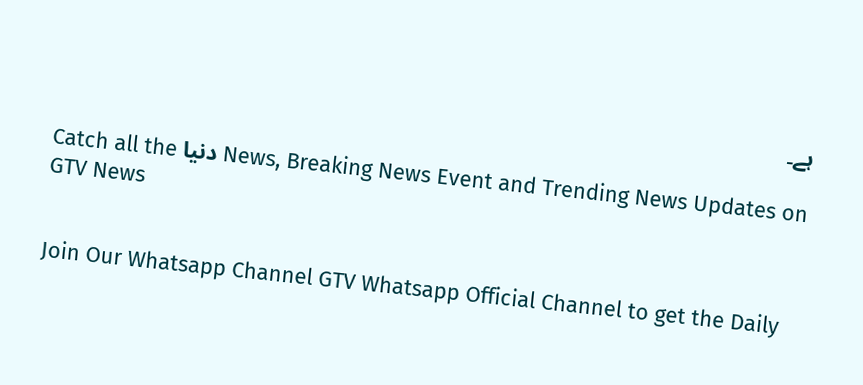ہے۔

Catch all the دنیا News, Breaking News Event and Trending News Updates on GTV News


Join Our Whatsapp Channel GTV Whatsapp Official Channel to get the Daily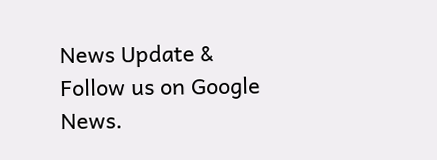News Update & Follow us on Google News.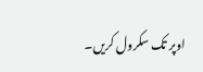اوپر تک سکرول کریں۔